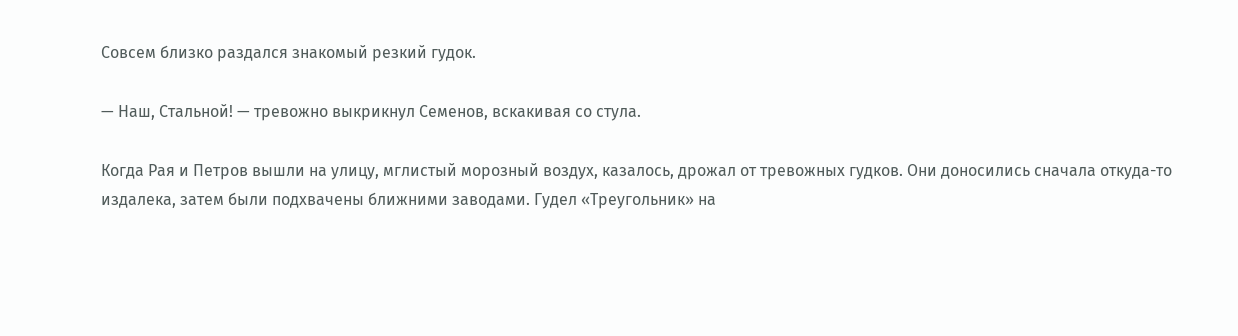Совсем близко раздался знакомый резкий гудок.

— Наш, Стальной! — тревожно выкрикнул Семенов, вскакивая со стула.

Когда Рая и Петров вышли на улицу, мглистый морозный воздух, казалось, дрожал от тревожных гудков. Они доносились сначала откуда-то издалека, затем были подхвачены ближними заводами. Гудел «Треугольник» на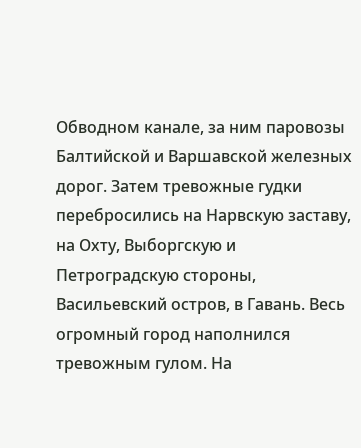Обводном канале, за ним паровозы Балтийской и Варшавской железных дорог. Затем тревожные гудки перебросились на Нарвскую заставу, на Охту, Выборгскую и Петроградскую стороны, Васильевский остров, в Гавань. Весь огромный город наполнился тревожным гулом. На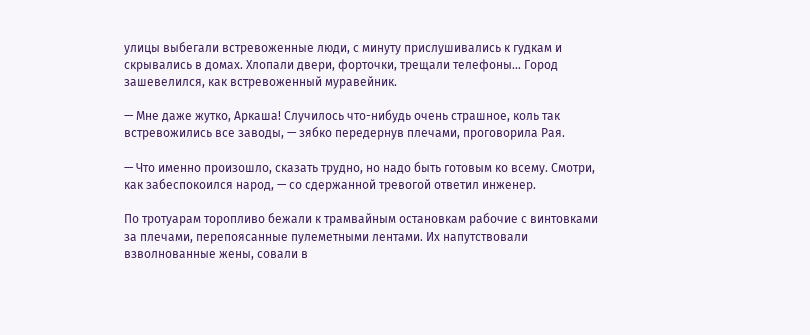улицы выбегали встревоженные люди, с минуту прислушивались к гудкам и скрывались в домах. Хлопали двери, форточки, трещали телефоны… Город зашевелился, как встревоженный муравейник.

— Мне даже жутко, Аркаша! Случилось что-нибудь очень страшное, коль так встревожились все заводы, — зябко передернув плечами, проговорила Рая.

— Что именно произошло, сказать трудно, но надо быть готовым ко всему. Смотри, как забеспокоился народ, — со сдержанной тревогой ответил инженер.

По тротуарам торопливо бежали к трамвайным остановкам рабочие с винтовками за плечами, перепоясанные пулеметными лентами. Их напутствовали взволнованные жены, совали в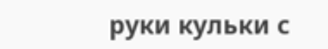руки кульки с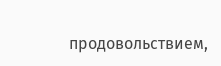продовольствием,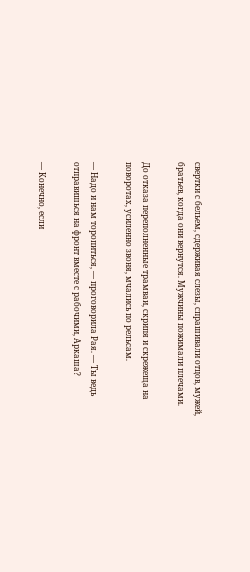свертки с бельем, сдерживая слезы, спрашивали отцов, мужей, братьев, когда они вернутся. Мужчины пожимали плечами.

До отказа переполненные трамваи, скрипя и скрежеща на поворотах, усиленно звоня, мчались по рельсам.

— Надо и нам торопиться, — проговорила Рая. — Ты ведь отправишься на фронт вместе с рабочими, Аркаша?

— Конечно, если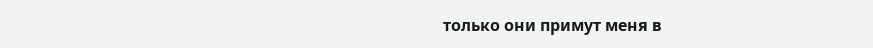только они примут меня в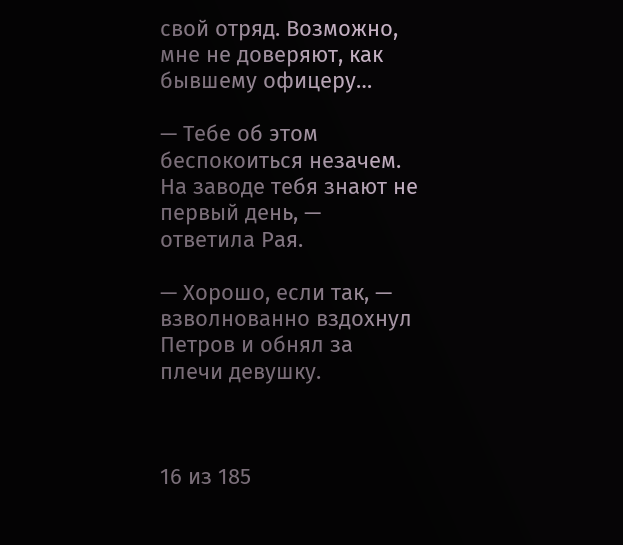свой отряд. Возможно, мне не доверяют, как бывшему офицеру…

— Тебе об этом беспокоиться незачем. На заводе тебя знают не первый день, — ответила Рая.

— Хорошо, если так, — взволнованно вздохнул Петров и обнял за плечи девушку.



16 из 185